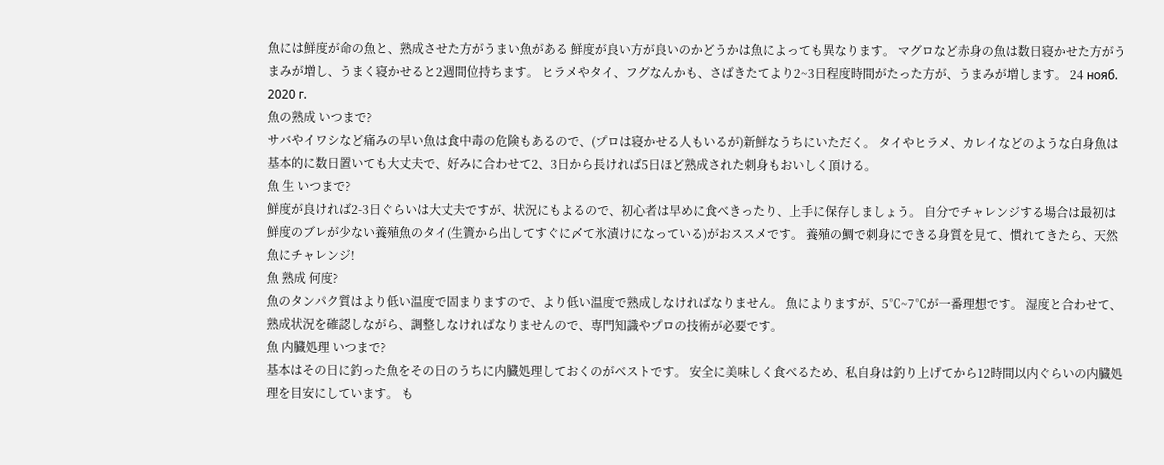魚には鮮度が命の魚と、熟成させた方がうまい魚がある 鮮度が良い方が良いのかどうかは魚によっても異なります。 マグロなど赤身の魚は数日寝かせた方がうまみが増し、うまく寝かせると2週間位持ちます。 ヒラメやタイ、フグなんかも、さばきたてより2~3日程度時間がたった方が、うまみが増します。 24 нояб. 2020 г.
魚の熟成 いつまで?
サバやイワシなど痛みの早い魚は食中毒の危険もあるので、(プロは寝かせる人もいるが)新鮮なうちにいただく。 タイやヒラメ、カレイなどのような白身魚は基本的に数日置いても大丈夫で、好みに合わせて2、3日から長ければ5日ほど熟成された刺身もおいしく頂ける。
魚 生 いつまで?
鮮度が良ければ2-3日ぐらいは大丈夫ですが、状況にもよるので、初心者は早めに食べきったり、上手に保存しましょう。 自分でチャレンジする場合は最初は鮮度のブレが少ない養殖魚のタイ(生簀から出してすぐに〆て氷漬けになっている)がおススメです。 養殖の鯛で刺身にできる身質を見て、慣れてきたら、天然魚にチャレンジ!
魚 熟成 何度?
魚のタンパク質はより低い温度で固まりますので、より低い温度で熟成しなければなりません。 魚によりますが、5℃~7℃が一番理想です。 湿度と合わせて、熟成状況を確認しながら、調整しなければなりませんので、専門知識やプロの技術が必要です。
魚 内臓処理 いつまで?
基本はその日に釣った魚をその日のうちに内臓処理しておくのがベストです。 安全に美味しく食べるため、私自身は釣り上げてから12時間以内ぐらいの内臓処理を目安にしています。 も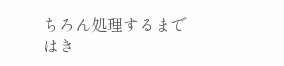ちろん処理するまではき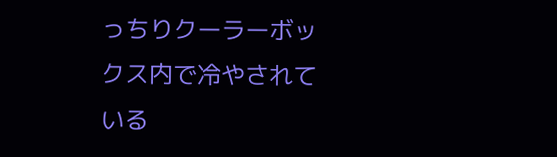っちりクーラーボックス内で冷やされている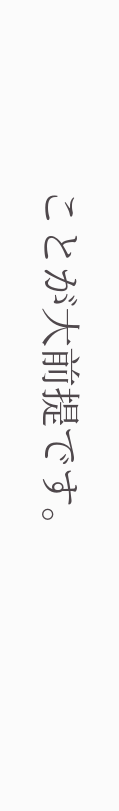ことが大前提です。